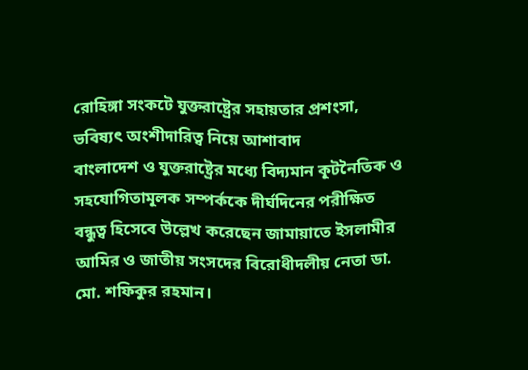রোহিঙ্গা সংকটে যুক্তরাষ্ট্রের সহায়তার প্রশংসা, ভবিষ্যৎ অংশীদারিত্ব নিয়ে আশাবাদ
বাংলাদেশ ও যুক্তরাষ্ট্রের মধ্যে বিদ্যমান কূটনৈতিক ও সহযোগিতামূলক সম্পর্ককে দীর্ঘদিনের পরীক্ষিত বন্ধুত্ব হিসেবে উল্লেখ করেছেন জামায়াতে ইসলামীর আমির ও জাতীয় সংসদের বিরোধীদলীয় নেতা ডা. মো. শফিকুর রহমান।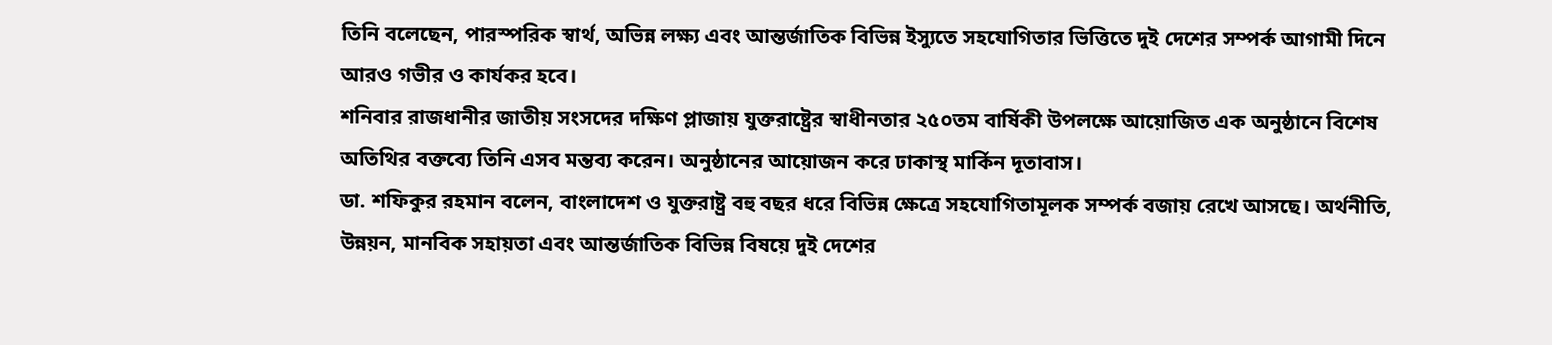তিনি বলেছেন, পারস্পরিক স্বার্থ, অভিন্ন লক্ষ্য এবং আন্তর্জাতিক বিভিন্ন ইস্যুতে সহযোগিতার ভিত্তিতে দুই দেশের সম্পর্ক আগামী দিনে আরও গভীর ও কার্যকর হবে।
শনিবার রাজধানীর জাতীয় সংসদের দক্ষিণ প্লাজায় যুক্তরাষ্ট্রের স্বাধীনতার ২৫০তম বার্ষিকী উপলক্ষে আয়োজিত এক অনুষ্ঠানে বিশেষ অতিথির বক্তব্যে তিনি এসব মন্তব্য করেন। অনুষ্ঠানের আয়োজন করে ঢাকাস্থ মার্কিন দূতাবাস।
ডা. শফিকুর রহমান বলেন, বাংলাদেশ ও যুক্তরাষ্ট্র বহু বছর ধরে বিভিন্ন ক্ষেত্রে সহযোগিতামূলক সম্পর্ক বজায় রেখে আসছে। অর্থনীতি, উন্নয়ন, মানবিক সহায়তা এবং আন্তর্জাতিক বিভিন্ন বিষয়ে দুই দেশের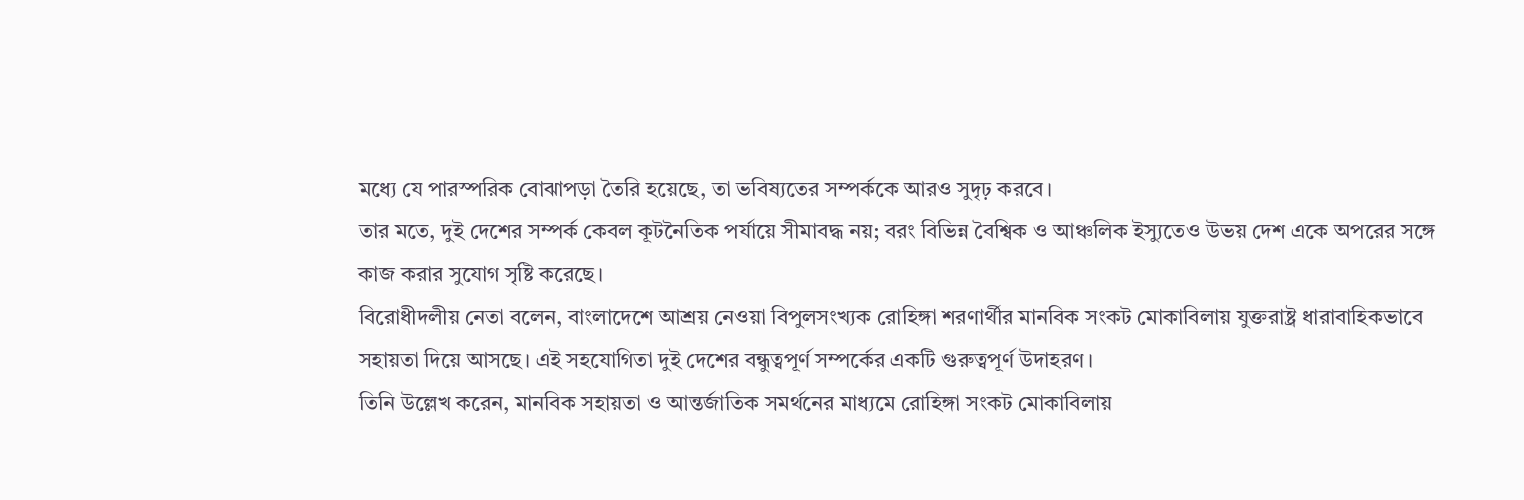মধ্যে যে পারস্পরিক বোঝাপড়া তৈরি হয়েছে, তা ভবিষ্যতের সম্পর্ককে আরও সুদৃঢ় করবে।
তার মতে, দুই দেশের সম্পর্ক কেবল কূটনৈতিক পর্যায়ে সীমাবদ্ধ নয়; বরং বিভিন্ন বৈশ্বিক ও আঞ্চলিক ইস্যুতেও উভয় দেশ একে অপরের সঙ্গে কাজ করার সুযোগ সৃষ্টি করেছে।
বিরোধীদলীয় নেতা বলেন, বাংলাদেশে আশ্রয় নেওয়া বিপুলসংখ্যক রোহিঙ্গা শরণার্থীর মানবিক সংকট মোকাবিলায় যুক্তরাষ্ট্র ধারাবাহিকভাবে সহায়তা দিয়ে আসছে। এই সহযোগিতা দুই দেশের বন্ধুত্বপূর্ণ সম্পর্কের একটি গুরুত্বপূর্ণ উদাহরণ।
তিনি উল্লেখ করেন, মানবিক সহায়তা ও আন্তর্জাতিক সমর্থনের মাধ্যমে রোহিঙ্গা সংকট মোকাবিলায়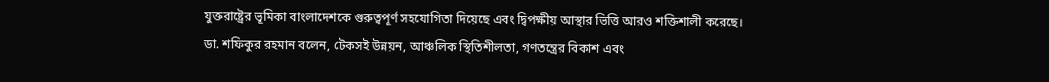যুক্তরাষ্ট্রের ভূমিকা বাংলাদেশকে গুরুত্বপূর্ণ সহযোগিতা দিয়েছে এবং দ্বিপক্ষীয় আস্থার ভিত্তি আরও শক্তিশালী করেছে।
ডা. শফিকুর রহমান বলেন, টেকসই উন্নয়ন, আঞ্চলিক স্থিতিশীলতা, গণতন্ত্রের বিকাশ এবং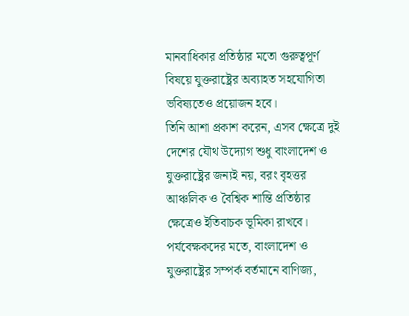মানবাধিকার প্রতিষ্ঠার মতো গুরুত্বপূর্ণ বিষয়ে যুক্তরাষ্ট্রের অব্যাহত সহযোগিতা ভবিষ্যতেও প্রয়োজন হবে।
তিনি আশা প্রকাশ করেন, এসব ক্ষেত্রে দুই দেশের যৌথ উদ্যোগ শুধু বাংলাদেশ ও যুক্তরাষ্ট্রের জন্যই নয়, বরং বৃহত্তর আঞ্চলিক ও বৈশ্বিক শান্তি প্রতিষ্ঠার ক্ষেত্রেও ইতিবাচক ভূমিকা রাখবে।
পর্যবেক্ষকদের মতে, বাংলাদেশ ও যুক্তরাষ্ট্রের সম্পর্ক বর্তমানে বাণিজ্য,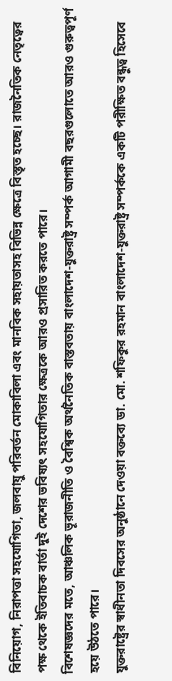বিনিয়োগ, নিরাপত্তা সহযোগিতা, জলবায়ু পরিবর্তন মোকাবিলা এবং মানবিক সহায়তাসহ বিভিন্ন ক্ষেত্রে বিস্তৃত হচ্ছে। রাজনৈতিক নেতৃত্বের পক্ষ থেকে ইতিবাচক বার্তা দুই দেশের ভবিষ্যৎ সহযোগিতার ক্ষেত্রকে আরও প্রসারিত করতে পারে।
বিশেষজ্ঞদের মতে, আঞ্চলিক ভূরাজনীতি ও বৈশ্বিক অর্থনৈতিক বাস্তবতায় বাংলাদেশ-যুক্তরাষ্ট্র সম্পর্ক আগামী বছরগুলোতে আরও গুরুত্বপূর্ণ হয়ে উঠতে পারে।
যুক্তরাষ্ট্রের স্বাধীনতা দিবসের অনুষ্ঠানে দেওয়া বক্তব্যে ডা. মো. শফিকুর রহমান বাংলাদেশ-যুক্তরাষ্ট্র সম্পর্ককে একটি পরীক্ষিত বন্ধুত্ব হিসেবে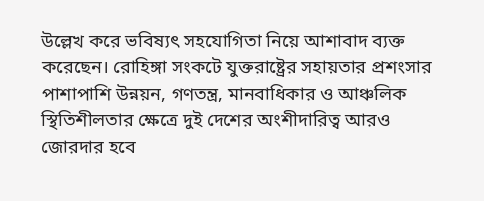উল্লেখ করে ভবিষ্যৎ সহযোগিতা নিয়ে আশাবাদ ব্যক্ত করেছেন। রোহিঙ্গা সংকটে যুক্তরাষ্ট্রের সহায়তার প্রশংসার পাশাপাশি উন্নয়ন, গণতন্ত্র, মানবাধিকার ও আঞ্চলিক স্থিতিশীলতার ক্ষেত্রে দুই দেশের অংশীদারিত্ব আরও জোরদার হবে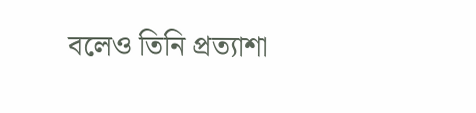বলেও তিনি প্রত্যাশা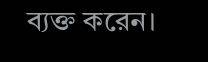ব্যক্ত করেন।